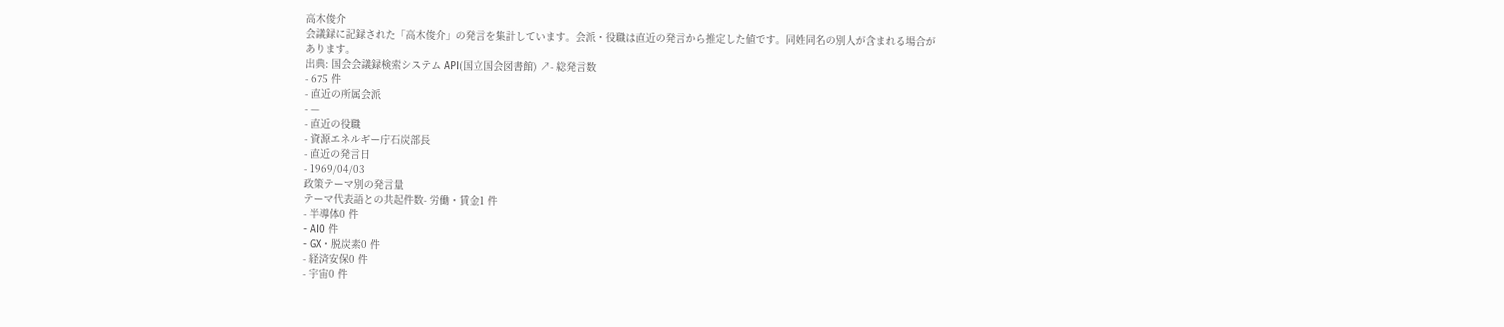高木俊介
会議録に記録された「高木俊介」の発言を集計しています。会派・役職は直近の発言から推定した値です。同姓同名の別人が含まれる場合があります。
出典: 国会会議録検索システム API(国立国会図書館) ↗- 総発言数
- 675 件
- 直近の所属会派
- —
- 直近の役職
- 資源エネルギー庁石炭部長
- 直近の発言日
- 1969/04/03
政策テーマ別の発言量
テーマ代表語との共起件数- 労働・賃金1 件
- 半導体0 件
- AI0 件
- GX・脱炭素0 件
- 経済安保0 件
- 宇宙0 件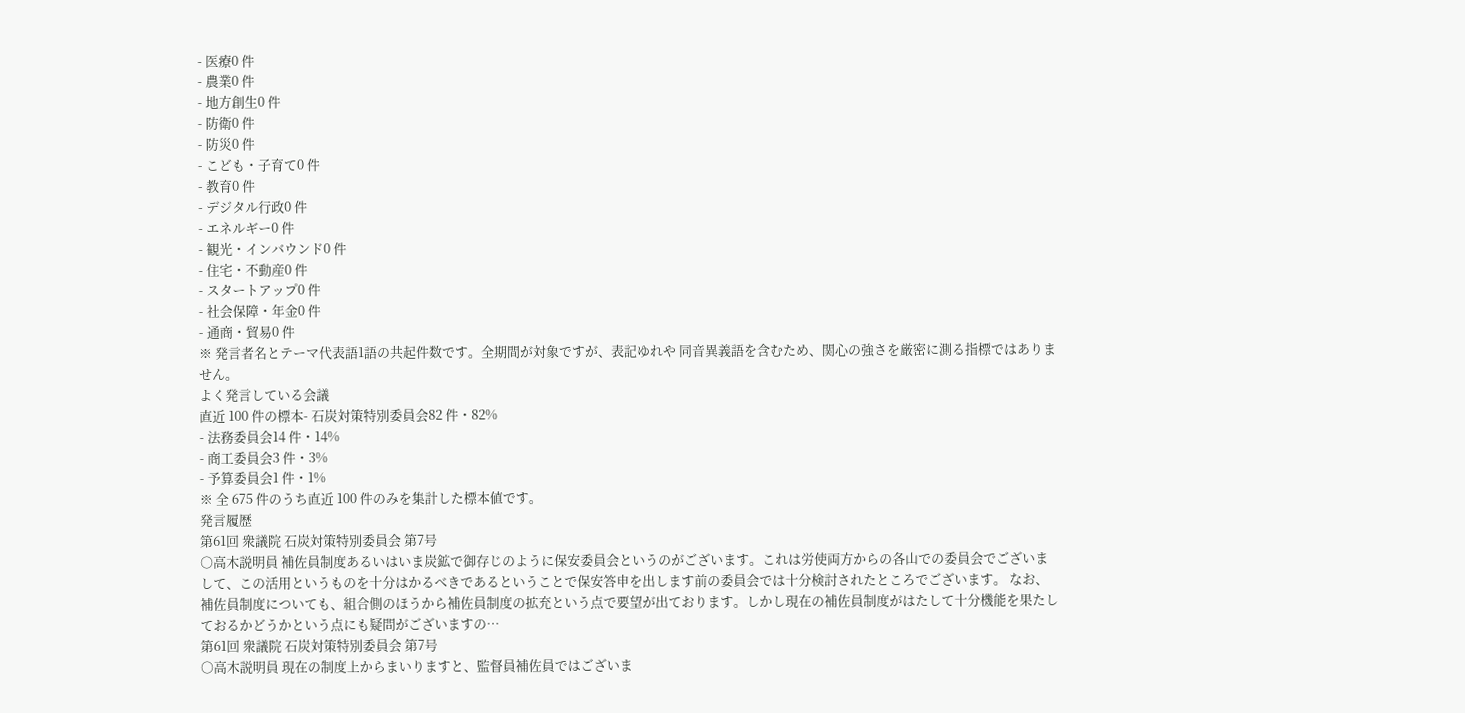- 医療0 件
- 農業0 件
- 地方創生0 件
- 防衛0 件
- 防災0 件
- こども・子育て0 件
- 教育0 件
- デジタル行政0 件
- エネルギー0 件
- 観光・インバウンド0 件
- 住宅・不動産0 件
- スタートアップ0 件
- 社会保障・年金0 件
- 通商・貿易0 件
※ 発言者名とテーマ代表語1語の共起件数です。全期間が対象ですが、表記ゆれや 同音異義語を含むため、関心の強さを厳密に測る指標ではありません。
よく発言している会議
直近 100 件の標本- 石炭対策特別委員会82 件・82%
- 法務委員会14 件・14%
- 商工委員会3 件・3%
- 予算委員会1 件・1%
※ 全 675 件のうち直近 100 件のみを集計した標本値です。
発言履歴
第61回 衆議院 石炭対策特別委員会 第7号
○高木説明員 補佐員制度あるいはいま炭鉱で御存じのように保安委員会というのがございます。これは労使両方からの各山での委員会でございまして、この活用というものを十分はかるべきであるということで保安答申を出します前の委員会では十分検討されたところでございます。 なお、補佐員制度についても、組合側のほうから補佐員制度の拡充という点で要望が出ております。しかし現在の補佐員制度がはたして十分機能を果たしておるかどうかという点にも疑問がございますの…
第61回 衆議院 石炭対策特別委員会 第7号
○高木説明員 現在の制度上からまいりますと、監督員補佐員ではございま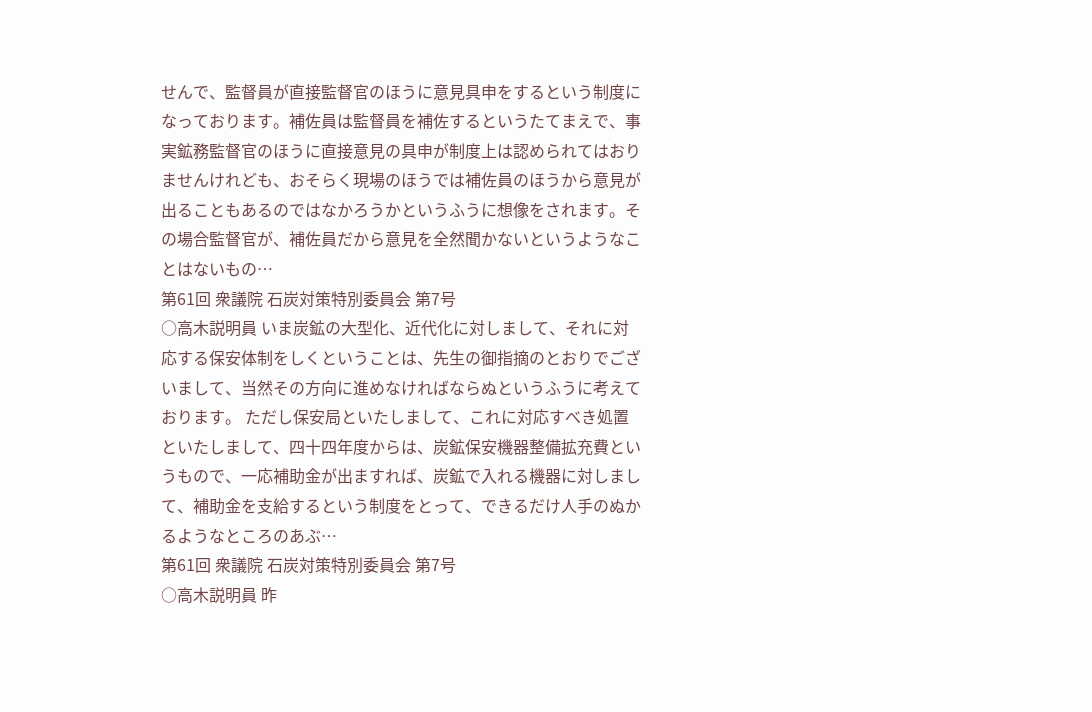せんで、監督員が直接監督官のほうに意見具申をするという制度になっております。補佐員は監督員を補佐するというたてまえで、事実鉱務監督官のほうに直接意見の具申が制度上は認められてはおりませんけれども、おそらく現場のほうでは補佐員のほうから意見が出ることもあるのではなかろうかというふうに想像をされます。その場合監督官が、補佐員だから意見を全然聞かないというようなことはないもの…
第61回 衆議院 石炭対策特別委員会 第7号
○高木説明員 いま炭鉱の大型化、近代化に対しまして、それに対応する保安体制をしくということは、先生の御指摘のとおりでございまして、当然その方向に進めなければならぬというふうに考えております。 ただし保安局といたしまして、これに対応すべき処置といたしまして、四十四年度からは、炭鉱保安機器整備拡充費というもので、一応補助金が出ますれば、炭鉱で入れる機器に対しまして、補助金を支給するという制度をとって、できるだけ人手のぬかるようなところのあぶ…
第61回 衆議院 石炭対策特別委員会 第7号
○高木説明員 昨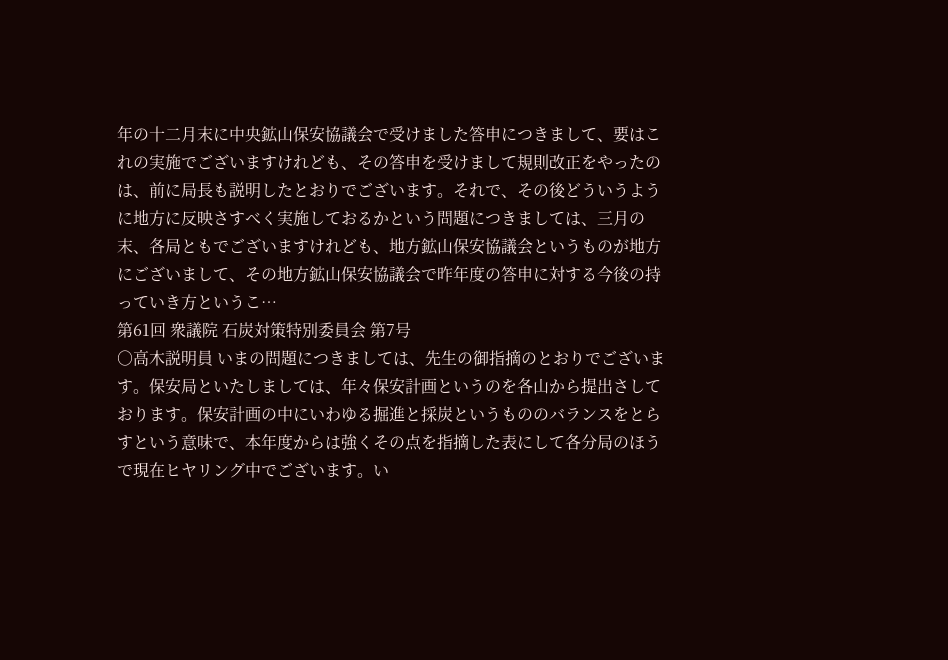年の十二月末に中央鉱山保安協議会で受けました答申につきまして、要はこれの実施でございますけれども、その答申を受けまして規則改正をやったのは、前に局長も説明したとおりでございます。それで、その後どういうように地方に反映さすべく実施しておるかという問題につきましては、三月の末、各局ともでございますけれども、地方鉱山保安協議会というものが地方にございまして、その地方鉱山保安協議会で昨年度の答申に対する今後の持っていき方というこ…
第61回 衆議院 石炭対策特別委員会 第7号
○高木説明員 いまの問題につきましては、先生の御指摘のとおりでございます。保安局といたしましては、年々保安計画というのを各山から提出さしております。保安計画の中にいわゆる掘進と採炭というもののバランスをとらすという意味で、本年度からは強くその点を指摘した表にして各分局のほうで現在ヒヤリング中でございます。い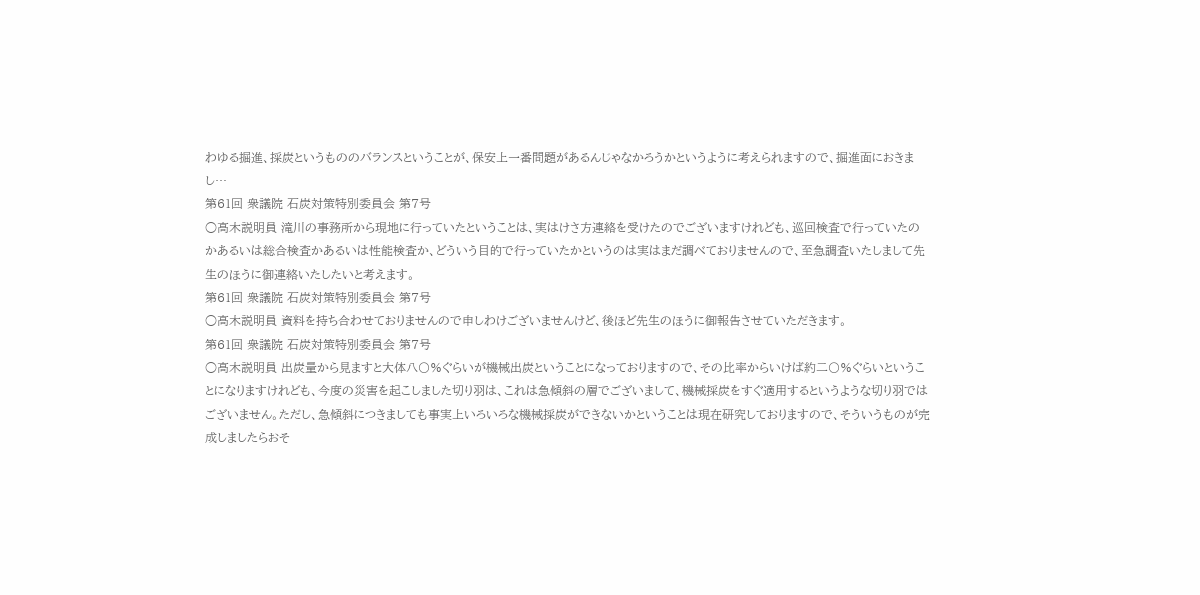わゆる掘進、採炭というもののバランスということが、保安上一番問題があるんじゃなかろうかというように考えられますので、掘進面におきまし…
第61回 衆議院 石炭対策特別委員会 第7号
○高木説明員 滝川の事務所から現地に行っていたということは、実はけさ方連絡を受けたのでございますけれども、巡回検査で行っていたのかあるいは総合検査かあるいは性能検査か、どういう目的で行っていたかというのは実はまだ調べておりませんので、至急調査いたしまして先生のほうに御連絡いたしたいと考えます。
第61回 衆議院 石炭対策特別委員会 第7号
○高木説明員 資料を持ち合わせておりませんので申しわけございませんけど、後ほど先生のほうに御報告させていただきます。
第61回 衆議院 石炭対策特別委員会 第7号
○高木説明員 出炭量から見ますと大体八〇%ぐらいが機械出炭ということになっておりますので、その比率からいけば約二〇%ぐらいということになりますけれども、今度の災害を起こしました切り羽は、これは急傾斜の層でございまして、機械採炭をすぐ適用するというような切り羽ではございません。ただし、急傾斜につきましても事実上いろいろな機械採炭ができないかということは現在研究しておりますので、そういうものが完成しましたらおそ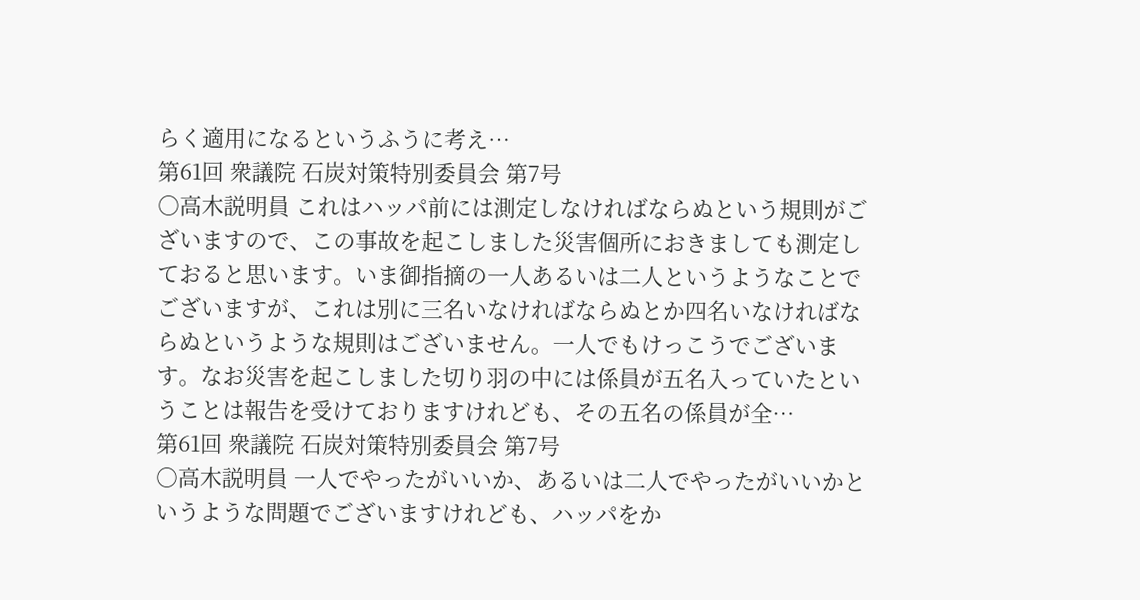らく適用になるというふうに考え…
第61回 衆議院 石炭対策特別委員会 第7号
○高木説明員 これはハッパ前には測定しなければならぬという規則がございますので、この事故を起こしました災害個所におきましても測定しておると思います。いま御指摘の一人あるいは二人というようなことでございますが、これは別に三名いなければならぬとか四名いなければならぬというような規則はございません。一人でもけっこうでございます。なお災害を起こしました切り羽の中には係員が五名入っていたということは報告を受けておりますけれども、その五名の係員が全…
第61回 衆議院 石炭対策特別委員会 第7号
○高木説明員 一人でやったがいいか、あるいは二人でやったがいいかというような問題でございますけれども、ハッパをか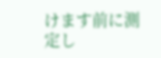けます前に測定し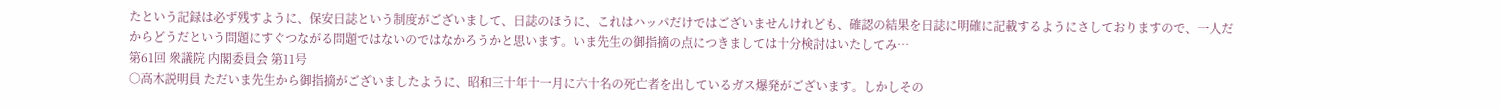たという記録は必ず残すように、保安日誌という制度がございまして、日誌のほうに、これはハッパだけではございませんけれども、確認の結果を日誌に明確に記載するようにさしておりますので、一人だからどうだという問題にすぐつながる問題ではないのではなかろうかと思います。いま先生の御指摘の点につきましては十分検討はいたしてみ…
第61回 衆議院 内閣委員会 第11号
○高木説明員 ただいま先生から御指摘がございましたように、昭和三十年十一月に六十名の死亡者を出しているガス爆発がございます。しかしその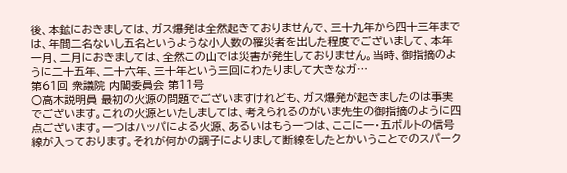後、本鉱におきましては、ガス爆発は全然起きておりませんで、三十九年から四十三年までは、年間二名ないし五名というような小人数の罹災者を出した程度でございまして、本年一月、二月におきましては、全然この山では災害が発生しておりません。当時、御指摘のように二十五年、二十六年、三十年という三回にわたりまして大きなガ…
第61回 衆議院 内閣委員会 第11号
○高木説明員 最初の火源の問題でございますけれども、ガス爆発が起きましたのは事実でございます。これの火源といたしましては、考えられるのがいま先生の御指摘のように四点ございます。一つはハッパによる火源、あるいはもう一つは、ここに一・五ボルトの信号線が入っております。それが何かの調子によりまして断線をしたとかいうことでのスパーク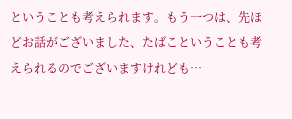ということも考えられます。もう一つは、先ほどお話がございました、たばこということも考えられるのでございますけれども…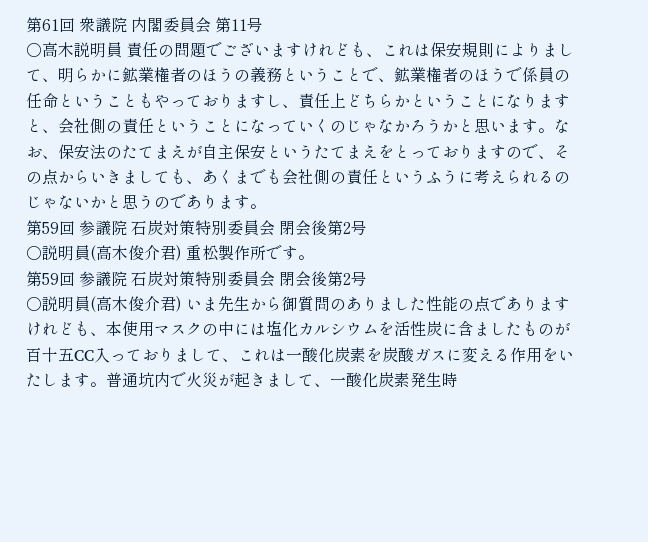第61回 衆議院 内閣委員会 第11号
○高木説明員 責任の問題でございますけれども、これは保安規則によりまして、明らかに鉱業権者のほうの義務ということで、鉱業権者のほうで係員の任命ということもやっておりますし、責任上どちらかということになりますと、会社側の責任ということになっていくのじゃなかろうかと思います。なお、保安法のたてまえが自主保安というたてまえをとっておりますので、その点からいきましても、あくまでも会社側の責任というふうに考えられるのじゃないかと思うのであります。
第59回 参議院 石炭対策特別委員会 閉会後第2号
○説明員(高木俊介君) 重松製作所です。
第59回 参議院 石炭対策特別委員会 閉会後第2号
○説明員(高木俊介君) いま先生から御質問のありました性能の点でありますけれども、本使用マスクの中には塩化カルシウムを活性炭に含ましたものが百十五CC入っておりまして、これは一酸化炭素を炭酸ガスに変える作用をいたします。普通坑内で火災が起きまして、一酸化炭素発生時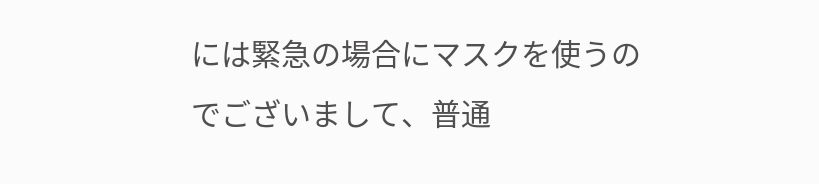には緊急の場合にマスクを使うのでございまして、普通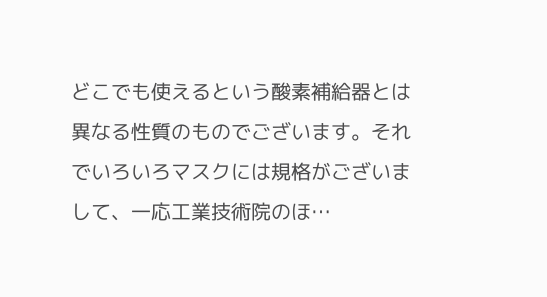どこでも使えるという酸素補給器とは異なる性質のものでございます。それでいろいろマスクには規格がございまして、一応工業技術院のほ…